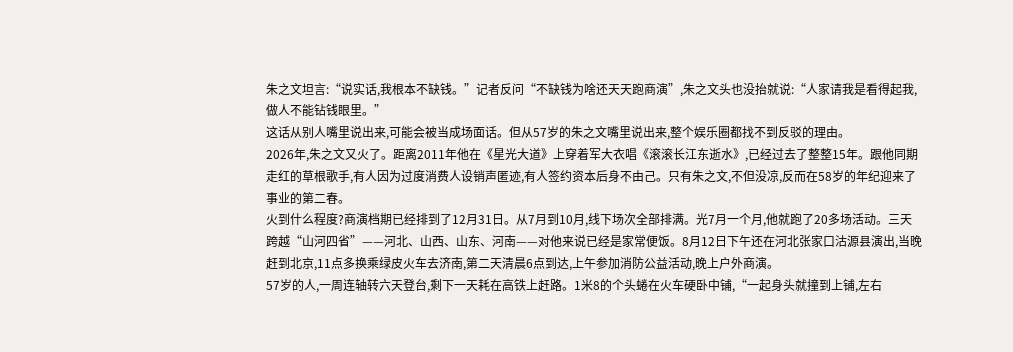朱之文坦言:“说实话,我根本不缺钱。”记者反问“不缺钱为啥还天天跑商演”,朱之文头也没抬就说:“人家请我是看得起我,做人不能钻钱眼里。”
这话从别人嘴里说出来,可能会被当成场面话。但从57岁的朱之文嘴里说出来,整个娱乐圈都找不到反驳的理由。
2026年,朱之文又火了。距离2011年他在《星光大道》上穿着军大衣唱《滚滚长江东逝水》,已经过去了整整15年。跟他同期走红的草根歌手,有人因为过度消费人设销声匿迹,有人签约资本后身不由己。只有朱之文,不但没凉,反而在58岁的年纪迎来了事业的第二春。
火到什么程度?商演档期已经排到了12月31日。从7月到10月,线下场次全部排满。光7月一个月,他就跑了20多场活动。三天跨越“山河四省”——河北、山西、山东、河南——对他来说已经是家常便饭。8月12日下午还在河北张家口沽源县演出,当晚赶到北京,11点多换乘绿皮火车去济南,第二天清晨6点到达,上午参加消防公益活动,晚上户外商演。
57岁的人,一周连轴转六天登台,剩下一天耗在高铁上赶路。1米8的个头蜷在火车硬卧中铺,“一起身头就撞到上铺,左右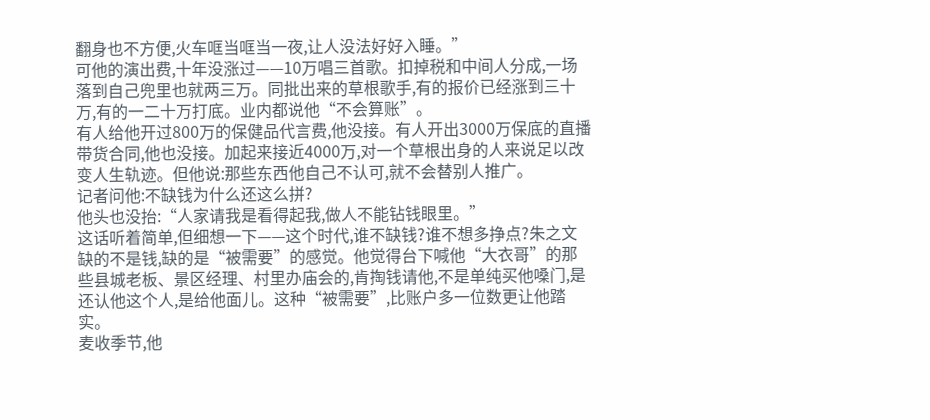翻身也不方便,火车哐当哐当一夜,让人没法好好入睡。”
可他的演出费,十年没涨过——10万唱三首歌。扣掉税和中间人分成,一场落到自己兜里也就两三万。同批出来的草根歌手,有的报价已经涨到三十万,有的一二十万打底。业内都说他“不会算账”。
有人给他开过800万的保健品代言费,他没接。有人开出3000万保底的直播带货合同,他也没接。加起来接近4000万,对一个草根出身的人来说足以改变人生轨迹。但他说:那些东西他自己不认可,就不会替别人推广。
记者问他:不缺钱为什么还这么拼?
他头也没抬:“人家请我是看得起我,做人不能钻钱眼里。”
这话听着简单,但细想一下——这个时代,谁不缺钱?谁不想多挣点?朱之文缺的不是钱,缺的是“被需要”的感觉。他觉得台下喊他“大衣哥”的那些县城老板、景区经理、村里办庙会的,肯掏钱请他,不是单纯买他嗓门,是还认他这个人,是给他面儿。这种“被需要”,比账户多一位数更让他踏实。
麦收季节,他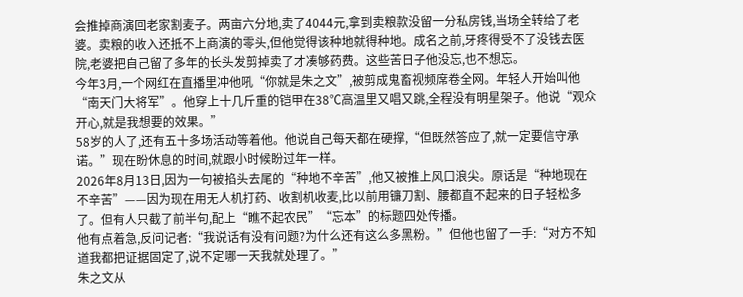会推掉商演回老家割麦子。两亩六分地,卖了4044元,拿到卖粮款没留一分私房钱,当场全转给了老婆。卖粮的收入还抵不上商演的零头,但他觉得该种地就得种地。成名之前,牙疼得受不了没钱去医院,老婆把自己留了多年的长头发剪掉卖了才凑够药费。这些苦日子他没忘,也不想忘。
今年3月,一个网红在直播里冲他吼“你就是朱之文”,被剪成鬼畜视频席卷全网。年轻人开始叫他“南天门大将军”。他穿上十几斤重的铠甲在38℃高温里又唱又跳,全程没有明星架子。他说“观众开心,就是我想要的效果。”
58岁的人了,还有五十多场活动等着他。他说自己每天都在硬撑,“但既然答应了,就一定要信守承诺。”现在盼休息的时间,就跟小时候盼过年一样。
2026年8月13日,因为一句被掐头去尾的“种地不辛苦”,他又被推上风口浪尖。原话是“种地现在不辛苦”——因为现在用无人机打药、收割机收麦,比以前用镰刀割、腰都直不起来的日子轻松多了。但有人只截了前半句,配上“瞧不起农民”“忘本”的标题四处传播。
他有点着急,反问记者:“我说话有没有问题?为什么还有这么多黑粉。”但他也留了一手:“对方不知道我都把证据固定了,说不定哪一天我就处理了。”
朱之文从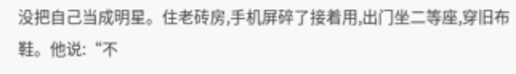没把自己当成明星。住老砖房,手机屏碎了接着用,出门坐二等座,穿旧布鞋。他说:“不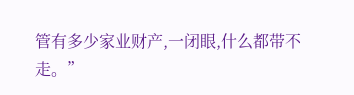管有多少家业财产,一闭眼,什么都带不走。”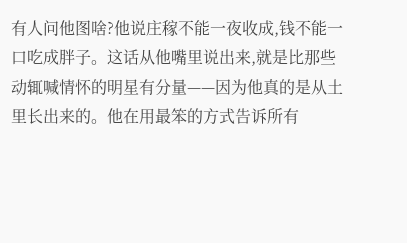有人问他图啥?他说庄稼不能一夜收成,钱不能一口吃成胖子。这话从他嘴里说出来,就是比那些动辄喊情怀的明星有分量——因为他真的是从土里长出来的。他在用最笨的方式告诉所有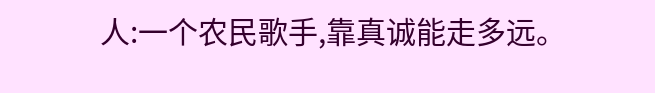人:一个农民歌手,靠真诚能走多远。